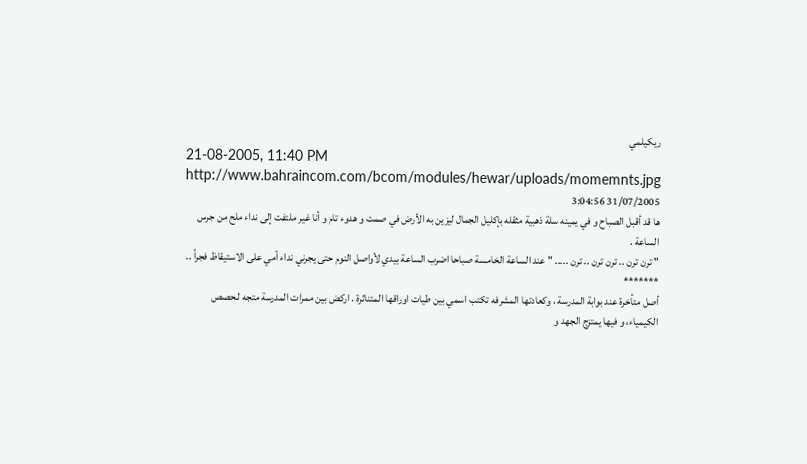ريكيلمي
21-08-2005, 11:40 PM
http://www.bahraincom.com/bcom/modules/hewar/uploads/momemnts.jpg
31/07/2005 3:04:56
ها قد أقبل الصباح و في يمينه سلة ذهبية مثقله بإكليل الجمال ليزين به الأرض في صمت و هدوء تام و أنا غير ملتفت إلى نداء ملح من جرس الساعة .
" ترن ترن .. ترن ترن .. ترن ..... " عند الساعة الخامسة صباحا اضرب الساعة بيدي لأواصل النوم حتى يجرني نداء أمي على الاستيقاظ فجراً ..
*******
أصل متأخرة عند بوابة المدرسة ، وكعادتها المشرفه تكتب اسمي بين طيات اوراقها المتناثرة . اركض بين ممرات المدرسة متجه لـحصص الكيمياء، و فيها يمتزج الجهد و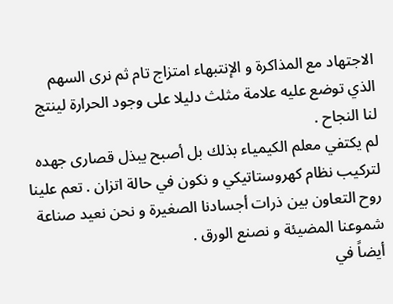الاجتهاد مع المذاكرة و الإنتبهاء امتزاج تام ثم نرى السهم الذي توضع عليه علامة مثلث دليلا على وجود الحرارة لينتج لنا النجاح .
لم يكتفي معلم الكيمياء بذلك بل أصبح يبذل قصارى جهده لتركيب نظام كهروستاتيكي و نكون في حالة اتزان . تعم علينا روح التعاون بين ذرات أجسادنا الصغيرة و نحن نعيد صناعة شموعنا المضيئة و نصنع الورق .
أيضاً في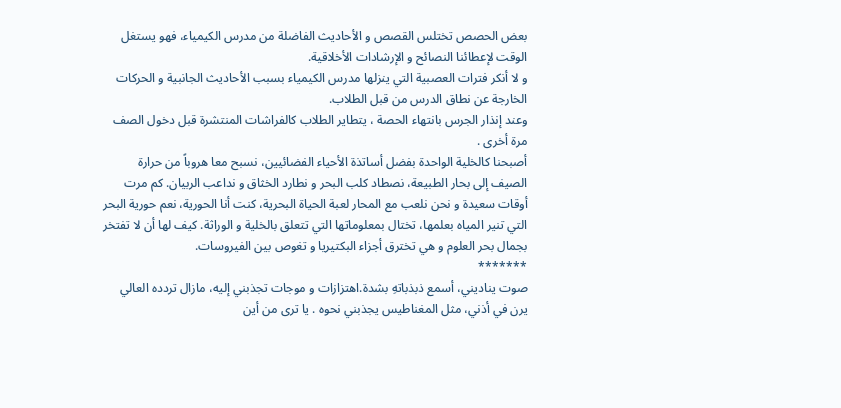بعض الحصص تختلس القصص و الأحاديث الفاضلة من مدرس الكيمياء، فهو يستغل الوقت لإعطائنا النصائح و الإرشادات الأخلاقية.
و لا أنكر فترات العصبية التي ينزلها مدرس الكيمياء بسبب الأحاديث الجانبية و الحركات الخارجة عن نطاق الدرس من قبل الطلاب.
وعند إنذار الجرس بانتهاء الحصة ، يتطاير الطلاب كالفراشات المنتشرة قبل دخول الصف مرة أخرى .
أصبحنا كالخلية الواحدة بفضل أساتذة الأحياء الفضائيين، نسبح معا هروباً من حرارة الصيف إلى بحار الطبيعة، نصطاد كلب البحر و نطارد الخثاق و نداعب الربيان. كم مرت أوقات سعيدة و نحن نلعب مع المحار لعبة الحياة البحرية، كنت أنا الحورية، نعم حورية البحر التي تنير المياه بعلمها، تختال بمعلوماتها التي تتعلق بالخلية و الوراثة. كيف لها أن لا تفتخر بجمال بحر العلوم و هي تخترق أجزاء البكتيريا و تغوص بين الفيروسات.
*******
صوت يناديني، أسمع ذبذباتهِ بشدة.اهتزازات و موجات تجذبني إليه، مازال تردده العالي يرن في أذني، مثل المغناطيس يجذبني نحوه . يا ترى من أين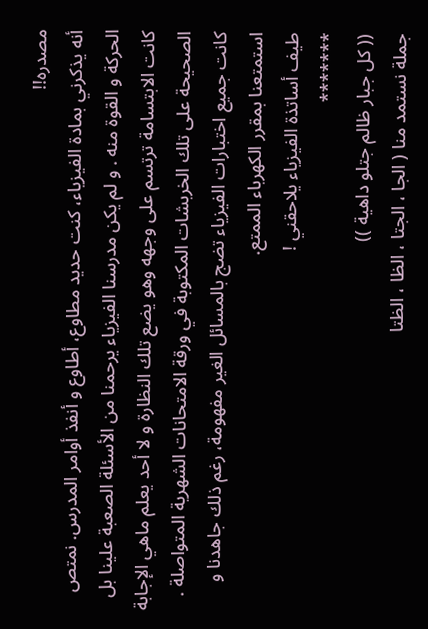مصدره!!
أنه يذكرني بمادة الفيزياء، كنت حديد مطاوع، أطاوع و أنفذ أوامر المدرس. نمتص الحركة و القوة منه . و لم يكن مدرسنا الفيزياء يرحمنا من الأسئلة الصعبة علينا بل كانت الابتسامة ترتسم على وجهه وهو يضع تلك النظارة و لا أحد يعلم ماهي الإجابة الصحيحة على تلك الخربشات المكتوبة في ورقة الامتحانات الشهرية المتواصلة .
كانت جميع اختبارات الفيزياء تضج بالمسائل الغير مفهومة، رغم ذلك جاهدنا و استمتعنا بمقرر الكهرباء الممتع.
طيف أساتذة الفيزياء يلاحقني !
*******
(( كل جبار ظالم جتلو داهية ))
جملة نستمد منا ( الجا ، الجتا ، الظا ، الظتا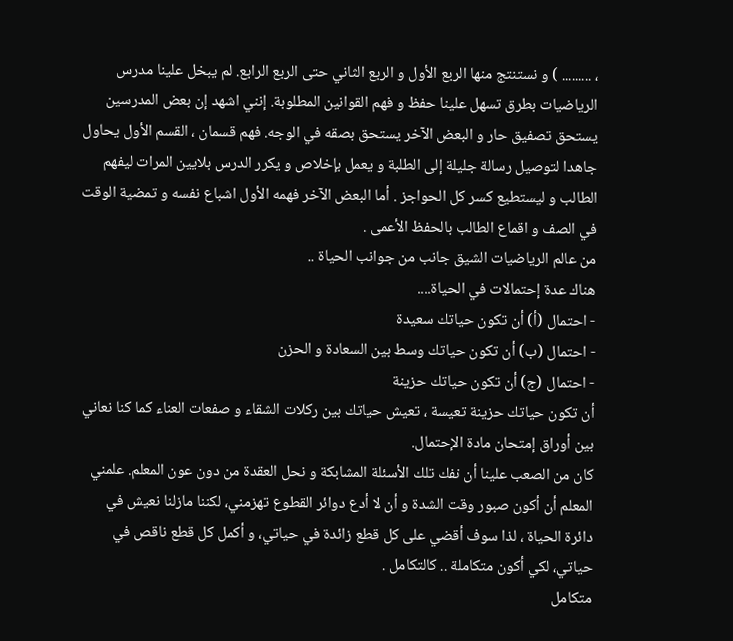، ......... ) و نستنتج منها الربع الأول و الربع الثاني حتى الربع الرابع. لم يبخل علينا مدرس الرياضيات بطرق تسهل علينا حفظ و فهم القوانين المطلوبة. إنني اشهد إن بعض المدرسين يستحق تصفيق حار و البعض الآخر يستحق بصقه في الوجه. فهم قسمان ، القسم الأول يحاول جاهدا لتوصيل رسالة جليلة إلى الطلبة و يعمل بإخلاص و يكرر الدرس بلايين المرات ليفهم الطالب و ليستطيع كسر كل الحواجز . أما البعض الآخر فهمه الأول اشباع نفسه و تمضية الوقت في الصف و اقماع الطالب بالحفظ الأعمى .
من عالم الرياضيات الشيق جانب من جوانب الحياة ..
هناك عدة إحتمالات في الحياة....
- احتمال (أ) أن تكون حياتك سعيدة
- احتمال (ب) أن تكون حياتك وسط بين السعادة و الحزن
- احتمال (ج) أن تكون حياتك حزينة
أن تكون حياتك حزينة تعيسة ، تعيش حياتك بين ركلات الشقاء و صفعات العناء كما كنا نعاني بين أوراق إمتحان مادة الإحتمال.
كان من الصعب علينا أن نفك تلك الأسئلة المشابكة و نحل العقدة من دون عون المعلم. علمني المعلم أن أكون صبور وقت الشدة و أن لا أدع دوائر القطوع تهزمني، لكننا مازلنا نعيش في دائرة الحياة ، لذا سوف أقضي على كل قطع زائدة في حياتي، و أكمل كل قطع ناقص في حياتي، لكي أكون متكاملة .. كالتكامل .
متكامل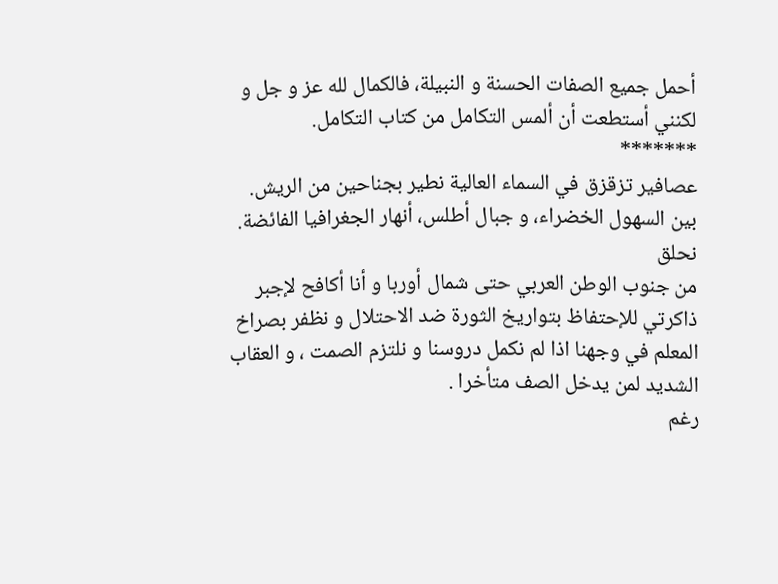أحمل جميع الصفات الحسنة و النبيلة، فالكمال لله عز و جل و لكنني أستطعت أن ألمس التكامل من كتاب التكامل.
*******
عصافير تزقزق في السماء العالية نطير بجناحين من الريش.
بين السهول الخضراء، و جبال أطلس، أنهار الجغرافيا الفائضة. نحلق
من جنوب الوطن العربي حتى شمال أوربا و أنا أكافح لإجبر ذاكرتي للإحتفاظ بتواريخ الثورة ضد الاحتلال و نظفر بصراخ المعلم في وجهنا اذا لم نكمل دروسنا و نلتزم الصمت ، و العقاب الشديد لمن يدخل الصف متأخرا .
رغم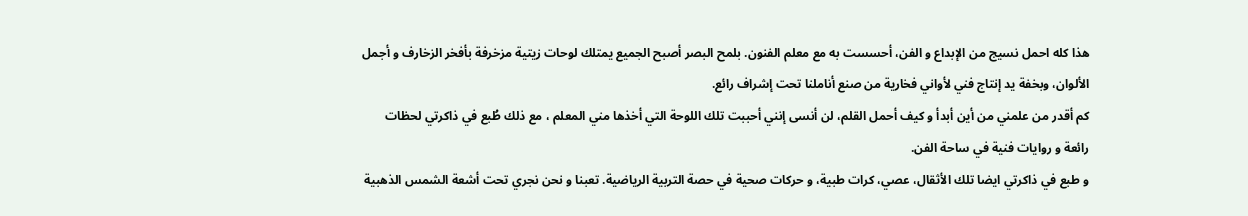هذا كله احمل نسيج من الإبداع و الفن، أحسست به مع معلم الفنون. بلمح البصر أصبح الجميع يمتلك لوحات زيتية مزخرفة بأفخر الزخارف و أجمل الألوان، وبخفة يد إنتاج فني لأواني فخارية من صنع أناملنا تحت إشراف رائع.
كم أقدر من علمني من أين أبدأ و كيف أحمل القلم، لن أنسى إنني أحببت تلك اللوحة التي أخذها مني المعلم ، مع ذلك طُبع في ذاكرتي لحظات رائعة و روايات فنية في ساحة الفن.
و طبع في ذاكرتي ايضا تلك الأثقال، عصي، كرات طبية، و حركات صحية في حصة التربية الرياضية. تعبنا و نحن نجري تحت أشعة الشمس الذهبية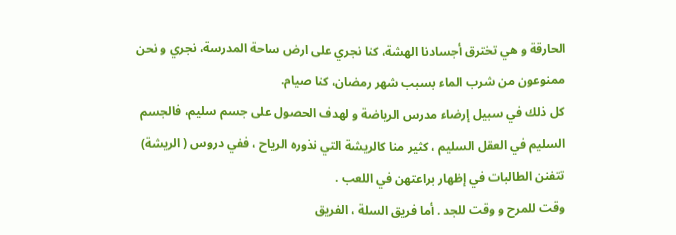الحارقة و هي تخترق أجسادنا الهشة، كنا نجري على ارض ساحة المدرسة، نجري و نحن ممنوعون من شرب الماء بسبب شهر رمضان، كنا صيام.
كل ذلك في سبيل إرضاء مدرس الرياضة و لهدف الحصول على جسم سليم، فالجسم السليم في العقل السليم ، كثير منا كالريشة التي نذوره الرياح ، ففي دروس ( الريشة) تتفنن الطالبات في إظهار براعتهن في اللعب .
وقت للمرح و وقت للجد . أما فريق السلة ، الفريق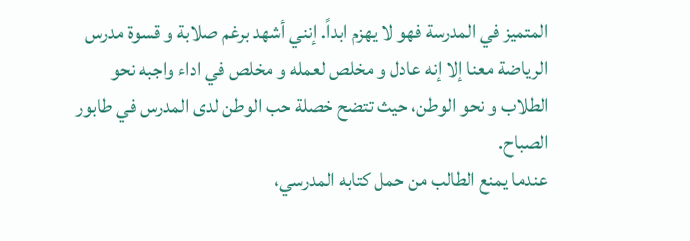المتميز في المدرسة فهو لا يهزم ابداً. إنني أشهد برغم صلابة و قسوة مدرس الرياضة معنا إلا إنه عادل و مخلص لعمله و مخلص في اداء واجبه نحو الطلاب و نحو الوطن، حيث تتضح خصلة حب الوطن لدى المدرس في طابور الصباح.
عندما يمنع الطالب من حمل كتابه المدرسي،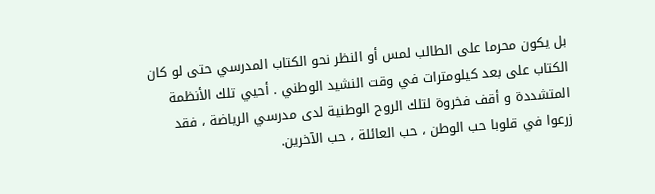بل يكون محرما على الطالب لمس أو النظر نحو الكتاب المدرسي حتى لو كان الكتاب على بعد كيلومترات في وقت النشيد الوطني . أحيي تلك الأنظمة المتشددة و أقف فخروة لتلك الروح الوطنية لدى مدرسي الرياضة ، فقد زرعوا في قلوبا حب الوطن ، حب العائلة ، حب الآخرين.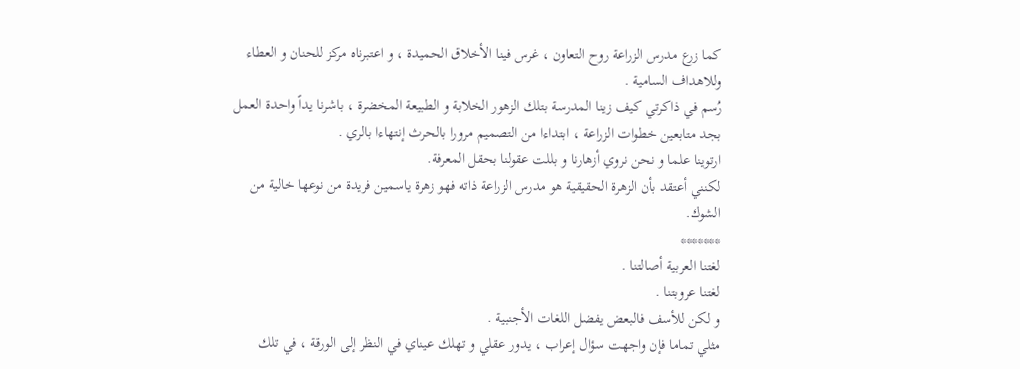كما زرع مدرس الزراعة روح التعاون ، غرس فينا الأخلاق الحميدة ، و اعتبرناه مركز للحنان و العطاء وللاهداف السامية .
رُسم في ذاكرتي كيف زينا المدرسة بتلك الزهور الخلابة و الطبيعة المخضرة ، باشرنا يداً واحدة العمل بجد متابعين خطوات الزراعة ، ابتداءا من التصميم مرورا بالحرث إنتهاءا بالري .
ارتوينا علما و نحن نروي أزهارنا و بللت عقولنا بحقل المعرفة.
لكنني أعتقد بأن الزهرة الحقيقية هو مدرس الزراعة ذاته فهو زهرة ياسمين فريدة من نوعها خالية من الشوك.
*******
لغتنا العربية أصالتنا .
لغتنا عروبتنا .
و لكن للأسف فالبعض يفضل اللغات الأجنبية .
مثلي تماما فإن واجهت سؤال إعراب ، يدور عقلي و تهلك عيناي في النظر إلى الورقة ، في تلك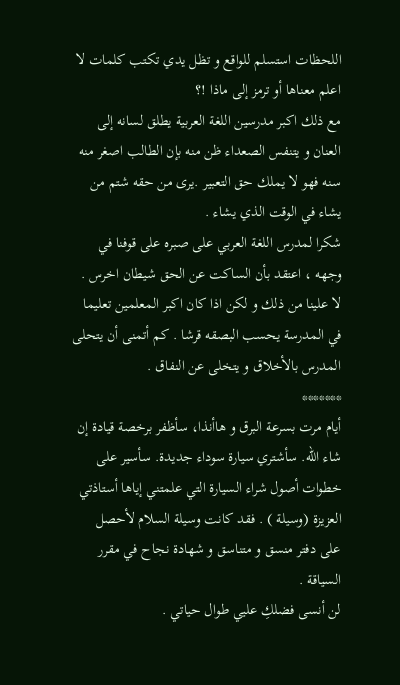اللحظات استسلم للواقع و تظل يدي تكتب كلمات لا اعلم معناها أو ترمز إلى ماذا !؟
مع ذلك اكبر مدرسين اللغة العربية يطلق لسانه إلى العنان و يتنفس الصعداء ظن منه بإن الطالب اصغر منه سنه فهو لا يملك حق التعبير .يرى من حقه شتم من يشاء في الوقت الذي يشاء .
شكرا لمدرس اللغة العربي على صبره على قوفنا في وجهه ، اعتقد بأن الساكت عن الحق شيطان اخرس .
لا علينا من ذلك و لكن اذا كان اكبر المعلمين تعليما في المدرسة يحسب البصقه قرشا . كم أتمنى أن يتحلى المدرس بالأخلاق و يتخلى عن النفاق .
*******
أيام مرت بسرعة البرق و هاأنذا، سأظفر برخصة قيادة إن شاء الله. سأشتري سيارة سوداء جديدة. سأسير على خطوات أصول شراء السيارة التي علمتني إياها أستاذتي العزيزة (وسيلة ) . فقد كانت وسيلة السلام لأحصل على دفتر منسق و متناسق و شهادة نجاح في مقرر السياقة .
لن أنسى فضلكِ عليي طوال حياتي .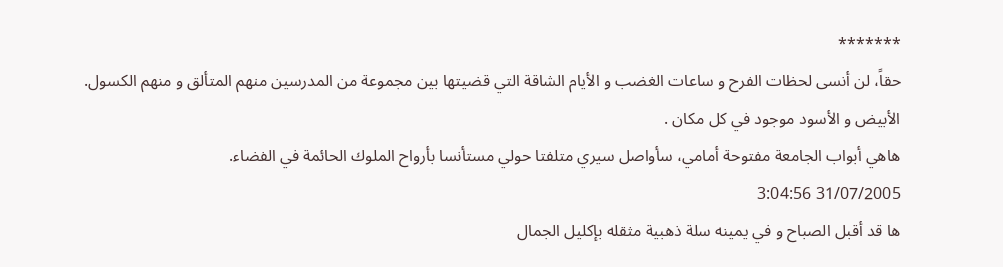*******
حقاً، لن أنسى لحظات الفرح و ساعات الغضب و الأيام الشاقة التي قضيتها بين مجموعة من المدرسين منهم المتألق و منهم الكسول.
الأبيض و الأسود موجود في كل مكان .
هاهي أبواب الجامعة مفتوحة أمامي، سأواصل سيري متلفتا حولي مستأنسا بأرواح الملوك الحائمة في الفضاء.
31/07/2005 3:04:56
ها قد أقبل الصباح و في يمينه سلة ذهبية مثقله بإكليل الجمال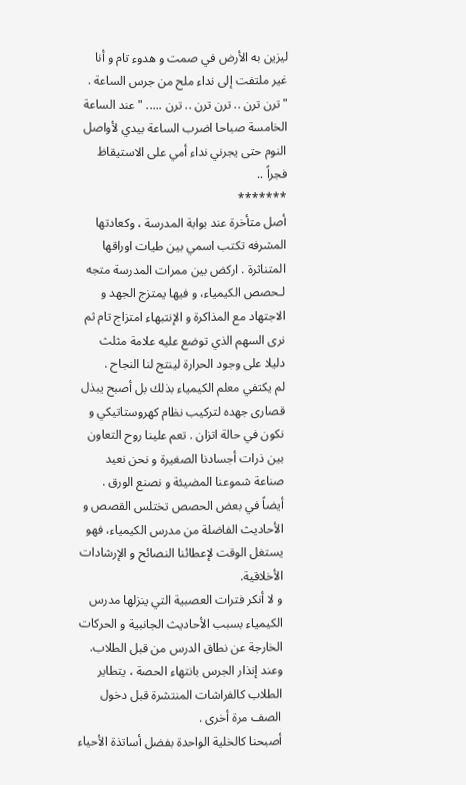ليزين به الأرض في صمت و هدوء تام و أنا غير ملتفت إلى نداء ملح من جرس الساعة .
" ترن ترن .. ترن ترن .. ترن ..... " عند الساعة الخامسة صباحا اضرب الساعة بيدي لأواصل النوم حتى يجرني نداء أمي على الاستيقاظ فجراً ..
*******
أصل متأخرة عند بوابة المدرسة ، وكعادتها المشرفه تكتب اسمي بين طيات اوراقها المتناثرة . اركض بين ممرات المدرسة متجه لـحصص الكيمياء، و فيها يمتزج الجهد و الاجتهاد مع المذاكرة و الإنتبهاء امتزاج تام ثم نرى السهم الذي توضع عليه علامة مثلث دليلا على وجود الحرارة لينتج لنا النجاح .
لم يكتفي معلم الكيمياء بذلك بل أصبح يبذل قصارى جهده لتركيب نظام كهروستاتيكي و نكون في حالة اتزان . تعم علينا روح التعاون بين ذرات أجسادنا الصغيرة و نحن نعيد صناعة شموعنا المضيئة و نصنع الورق .
أيضاً في بعض الحصص تختلس القصص و الأحاديث الفاضلة من مدرس الكيمياء، فهو يستغل الوقت لإعطائنا النصائح و الإرشادات الأخلاقية.
و لا أنكر فترات العصبية التي ينزلها مدرس الكيمياء بسبب الأحاديث الجانبية و الحركات الخارجة عن نطاق الدرس من قبل الطلاب.
وعند إنذار الجرس بانتهاء الحصة ، يتطاير الطلاب كالفراشات المنتشرة قبل دخول الصف مرة أخرى .
أصبحنا كالخلية الواحدة بفضل أساتذة الأحياء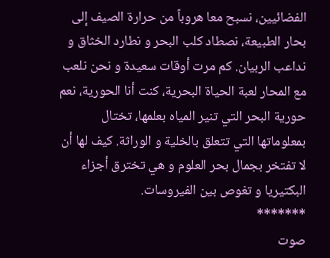الفضائيين، نسبح معا هروباً من حرارة الصيف إلى بحار الطبيعة، نصطاد كلب البحر و نطارد الخثاق و نداعب الربيان. كم مرت أوقات سعيدة و نحن نلعب مع المحار لعبة الحياة البحرية، كنت أنا الحورية، نعم حورية البحر التي تنير المياه بعلمها، تختال بمعلوماتها التي تتعلق بالخلية و الوراثة. كيف لها أن لا تفتخر بجمال بحر العلوم و هي تخترق أجزاء البكتيريا و تغوص بين الفيروسات.
*******
صوت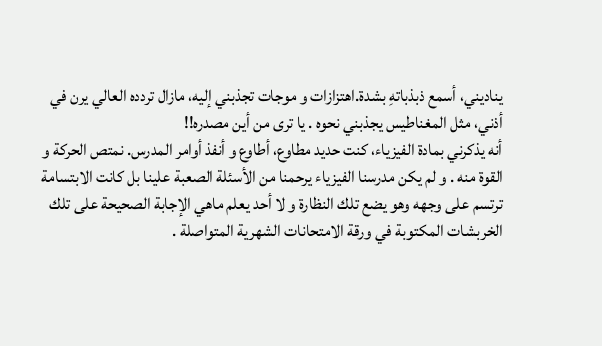يناديني، أسمع ذبذباتهِ بشدة.اهتزازات و موجات تجذبني إليه، مازال تردده العالي يرن في أذني، مثل المغناطيس يجذبني نحوه . يا ترى من أين مصدره!!
أنه يذكرني بمادة الفيزياء، كنت حديد مطاوع، أطاوع و أنفذ أوامر المدرس. نمتص الحركة و القوة منه . و لم يكن مدرسنا الفيزياء يرحمنا من الأسئلة الصعبة علينا بل كانت الابتسامة ترتسم على وجهه وهو يضع تلك النظارة و لا أحد يعلم ماهي الإجابة الصحيحة على تلك الخربشات المكتوبة في ورقة الامتحانات الشهرية المتواصلة .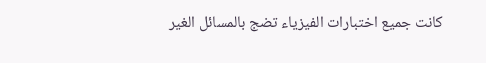كانت جميع اختبارات الفيزياء تضج بالمسائل الغير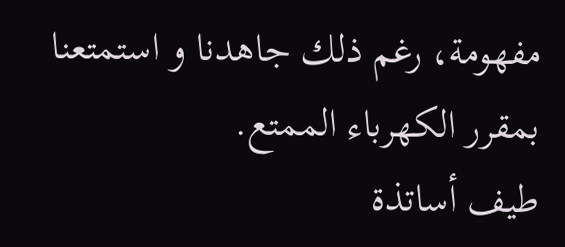مفهومة، رغم ذلك جاهدنا و استمتعنا بمقرر الكهرباء الممتع.
طيف أساتذة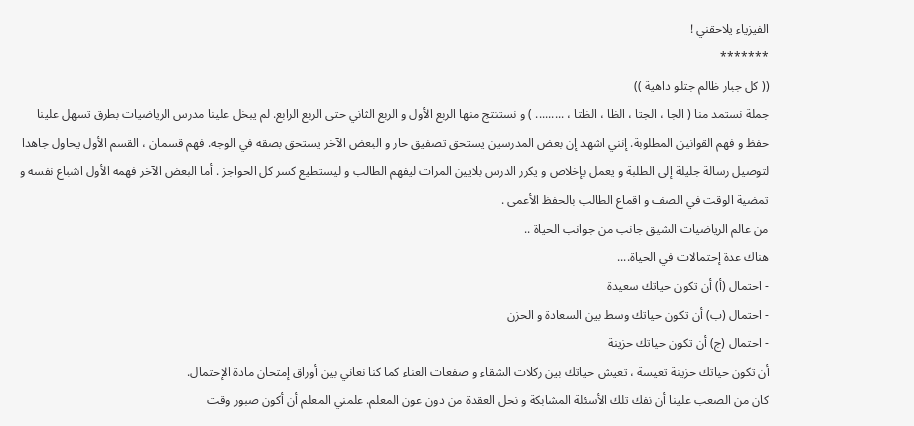الفيزياء يلاحقني !
*******
(( كل جبار ظالم جتلو داهية ))
جملة نستمد منا ( الجا ، الجتا ، الظا ، الظتا ، ......... ) و نستنتج منها الربع الأول و الربع الثاني حتى الربع الرابع. لم يبخل علينا مدرس الرياضيات بطرق تسهل علينا حفظ و فهم القوانين المطلوبة. إنني اشهد إن بعض المدرسين يستحق تصفيق حار و البعض الآخر يستحق بصقه في الوجه. فهم قسمان ، القسم الأول يحاول جاهدا لتوصيل رسالة جليلة إلى الطلبة و يعمل بإخلاص و يكرر الدرس بلايين المرات ليفهم الطالب و ليستطيع كسر كل الحواجز . أما البعض الآخر فهمه الأول اشباع نفسه و تمضية الوقت في الصف و اقماع الطالب بالحفظ الأعمى .
من عالم الرياضيات الشيق جانب من جوانب الحياة ..
هناك عدة إحتمالات في الحياة....
- احتمال (أ) أن تكون حياتك سعيدة
- احتمال (ب) أن تكون حياتك وسط بين السعادة و الحزن
- احتمال (ج) أن تكون حياتك حزينة
أن تكون حياتك حزينة تعيسة ، تعيش حياتك بين ركلات الشقاء و صفعات العناء كما كنا نعاني بين أوراق إمتحان مادة الإحتمال.
كان من الصعب علينا أن نفك تلك الأسئلة المشابكة و نحل العقدة من دون عون المعلم. علمني المعلم أن أكون صبور وقت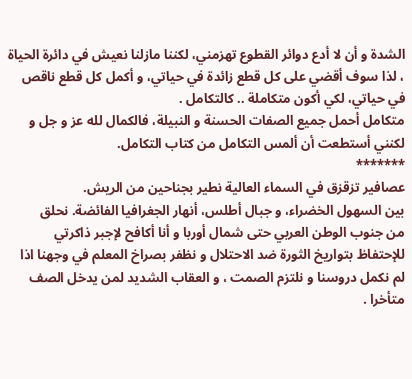الشدة و أن لا أدع دوائر القطوع تهزمني، لكننا مازلنا نعيش في دائرة الحياة ، لذا سوف أقضي على كل قطع زائدة في حياتي، و أكمل كل قطع ناقص في حياتي، لكي أكون متكاملة .. كالتكامل .
متكامل أحمل جميع الصفات الحسنة و النبيلة، فالكمال لله عز و جل و لكنني أستطعت أن ألمس التكامل من كتاب التكامل.
*******
عصافير تزقزق في السماء العالية نطير بجناحين من الريش.
بين السهول الخضراء، و جبال أطلس، أنهار الجغرافيا الفائضة. نحلق
من جنوب الوطن العربي حتى شمال أوربا و أنا أكافح لإجبر ذاكرتي للإحتفاظ بتواريخ الثورة ضد الاحتلال و نظفر بصراخ المعلم في وجهنا اذا لم نكمل دروسنا و نلتزم الصمت ، و العقاب الشديد لمن يدخل الصف متأخرا .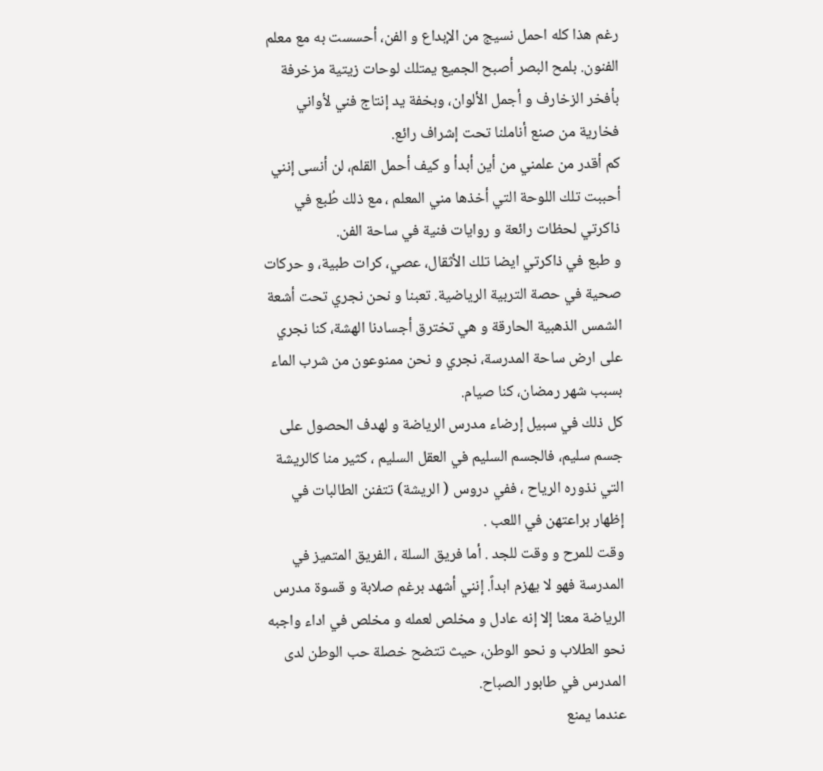رغم هذا كله احمل نسيج من الإبداع و الفن، أحسست به مع معلم الفنون. بلمح البصر أصبح الجميع يمتلك لوحات زيتية مزخرفة بأفخر الزخارف و أجمل الألوان، وبخفة يد إنتاج فني لأواني فخارية من صنع أناملنا تحت إشراف رائع.
كم أقدر من علمني من أين أبدأ و كيف أحمل القلم، لن أنسى إنني أحببت تلك اللوحة التي أخذها مني المعلم ، مع ذلك طُبع في ذاكرتي لحظات رائعة و روايات فنية في ساحة الفن.
و طبع في ذاكرتي ايضا تلك الأثقال، عصي، كرات طبية، و حركات صحية في حصة التربية الرياضية. تعبنا و نحن نجري تحت أشعة الشمس الذهبية الحارقة و هي تخترق أجسادنا الهشة، كنا نجري على ارض ساحة المدرسة، نجري و نحن ممنوعون من شرب الماء بسبب شهر رمضان، كنا صيام.
كل ذلك في سبيل إرضاء مدرس الرياضة و لهدف الحصول على جسم سليم، فالجسم السليم في العقل السليم ، كثير منا كالريشة التي نذوره الرياح ، ففي دروس ( الريشة) تتفنن الطالبات في إظهار براعتهن في اللعب .
وقت للمرح و وقت للجد . أما فريق السلة ، الفريق المتميز في المدرسة فهو لا يهزم ابداً. إنني أشهد برغم صلابة و قسوة مدرس الرياضة معنا إلا إنه عادل و مخلص لعمله و مخلص في اداء واجبه نحو الطلاب و نحو الوطن، حيث تتضح خصلة حب الوطن لدى المدرس في طابور الصباح.
عندما يمنع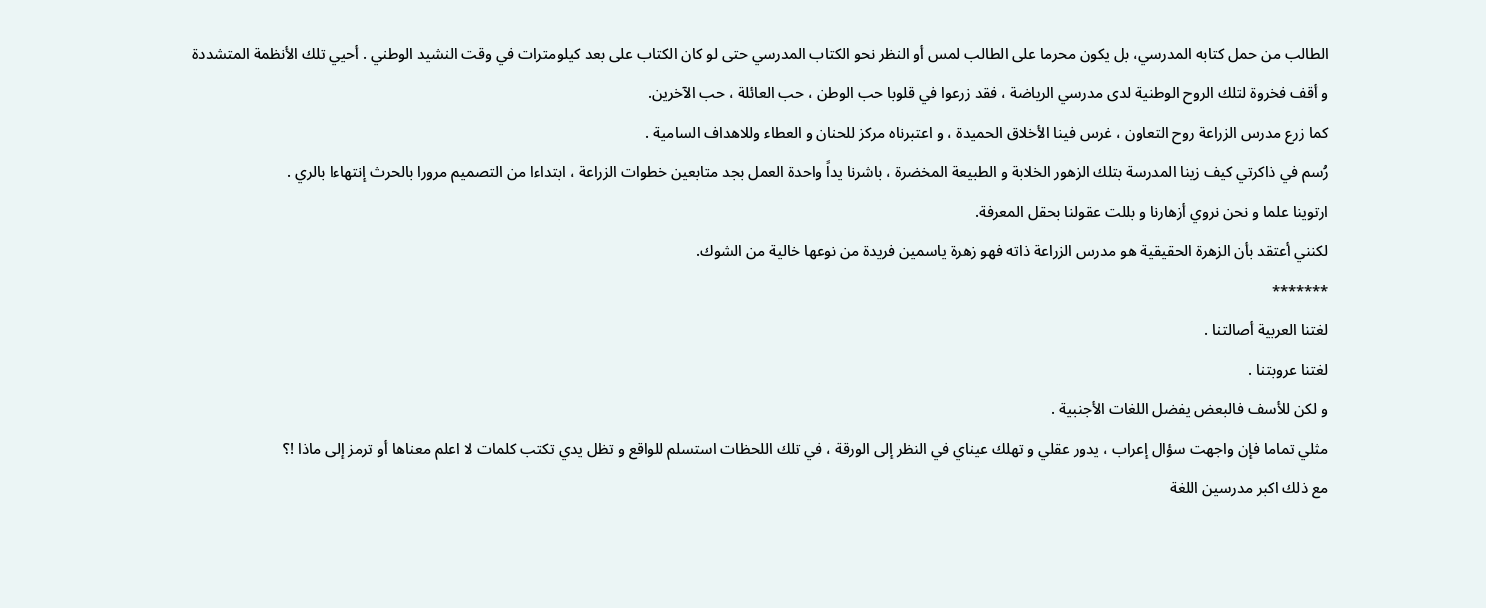الطالب من حمل كتابه المدرسي، بل يكون محرما على الطالب لمس أو النظر نحو الكتاب المدرسي حتى لو كان الكتاب على بعد كيلومترات في وقت النشيد الوطني . أحيي تلك الأنظمة المتشددة و أقف فخروة لتلك الروح الوطنية لدى مدرسي الرياضة ، فقد زرعوا في قلوبا حب الوطن ، حب العائلة ، حب الآخرين.
كما زرع مدرس الزراعة روح التعاون ، غرس فينا الأخلاق الحميدة ، و اعتبرناه مركز للحنان و العطاء وللاهداف السامية .
رُسم في ذاكرتي كيف زينا المدرسة بتلك الزهور الخلابة و الطبيعة المخضرة ، باشرنا يداً واحدة العمل بجد متابعين خطوات الزراعة ، ابتداءا من التصميم مرورا بالحرث إنتهاءا بالري .
ارتوينا علما و نحن نروي أزهارنا و بللت عقولنا بحقل المعرفة.
لكنني أعتقد بأن الزهرة الحقيقية هو مدرس الزراعة ذاته فهو زهرة ياسمين فريدة من نوعها خالية من الشوك.
*******
لغتنا العربية أصالتنا .
لغتنا عروبتنا .
و لكن للأسف فالبعض يفضل اللغات الأجنبية .
مثلي تماما فإن واجهت سؤال إعراب ، يدور عقلي و تهلك عيناي في النظر إلى الورقة ، في تلك اللحظات استسلم للواقع و تظل يدي تكتب كلمات لا اعلم معناها أو ترمز إلى ماذا !؟
مع ذلك اكبر مدرسين اللغة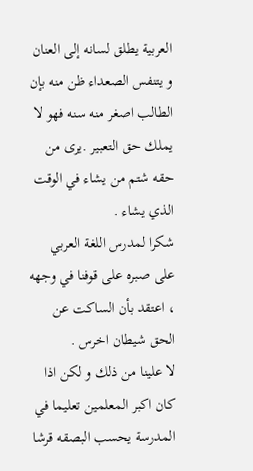العربية يطلق لسانه إلى العنان و يتنفس الصعداء ظن منه بإن الطالب اصغر منه سنه فهو لا يملك حق التعبير .يرى من حقه شتم من يشاء في الوقت الذي يشاء .
شكرا لمدرس اللغة العربي على صبره على قوفنا في وجهه ، اعتقد بأن الساكت عن الحق شيطان اخرس .
لا علينا من ذلك و لكن اذا كان اكبر المعلمين تعليما في المدرسة يحسب البصقه قرشا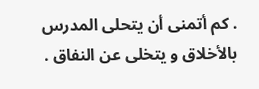. كم أتمنى أن يتحلى المدرس بالأخلاق و يتخلى عن النفاق .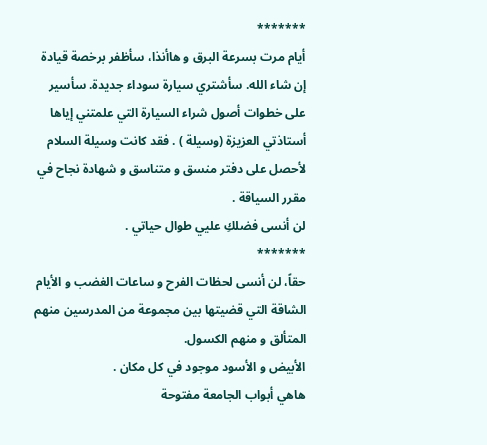*******
أيام مرت بسرعة البرق و هاأنذا، سأظفر برخصة قيادة إن شاء الله. سأشتري سيارة سوداء جديدة. سأسير على خطوات أصول شراء السيارة التي علمتني إياها أستاذتي العزيزة (وسيلة ) . فقد كانت وسيلة السلام لأحصل على دفتر منسق و متناسق و شهادة نجاح في مقرر السياقة .
لن أنسى فضلكِ عليي طوال حياتي .
*******
حقاً، لن أنسى لحظات الفرح و ساعات الغضب و الأيام الشاقة التي قضيتها بين مجموعة من المدرسين منهم المتألق و منهم الكسول.
الأبيض و الأسود موجود في كل مكان .
هاهي أبواب الجامعة مفتوحة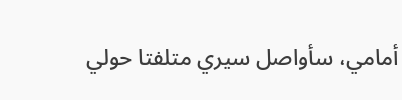أمامي، سأواصل سيري متلفتا حولي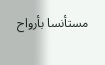مستأنسا بأرواح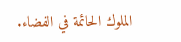الملوك الحائمة في الفضاء.